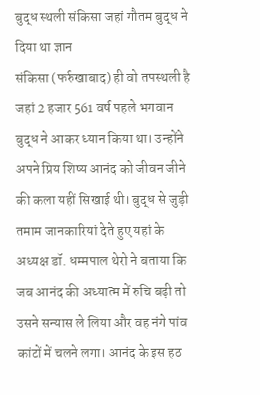बुद्ध स्थली संकिसा जहां गौतम बुद्ध ने दिया था ज्ञान
संकिसा (फर्रुखाबाद) ही वो तपस्थली है जहां 2 हजार 561 वर्ष पहले भगवान बुद्ध ने आकर ध्यान किया था। उन्होंने अपने प्रिय शिष्य आनंद को जीवन जीने की कला यहीं सिखाई थी। बुद्ध से जुड़ी तमाम जानकारियां देते हुए यहां के अध्यक्ष डॉ. धम्मपाल थेरो ने बताया कि जब आनंद की अध्यात्म में रुचि बढ़ी तो उसने सन्यास ले लिया और वह नंगे पांव कांटों में चलने लगा। आनंद के इस हठ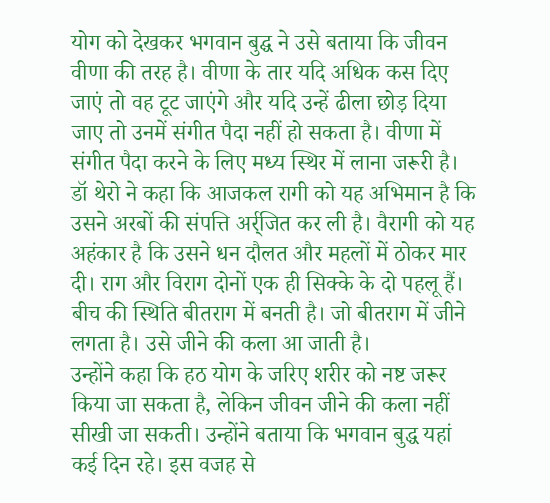योग को देखकर भगवान बुद्घ ने उसे बताया कि जीवन वीणा की तरह है। वीणा के तार यदि अधिक कस दिए जाएं तो वह टूट जाएंगे और यदि उन्हें ढीला छोड़ दिया जाए तो उनमें संगीत पैदा नहीं हो सकता है। वीणा में संगीत पैदा करने के लिए मध्य स्थिर में लाना जरूरी है।
डॉ थेरो ने कहा कि आजकल रागी को यह अभिमान है कि उसने अरबों की संपत्ति अर्र्जित कर ली है। वैरागी को यह अहंकार है कि उसने धन दौलत और महलों में ठोकर मार दी। राग और विराग दोनों एक ही सिक्के के दो पहलू हैं। बीच की स्थिति बीतराग में बनती है। जो बीतराग में जीने लगता है। उसे जीने की कला आ जाती है।
उन्होंने कहा कि हठ योग के जरिए शरीर को नष्ट जरूर किया जा सकता है, लेकिन जीवन जीने की कला नहीं सीखी जा सकती। उन्होंने बताया कि भगवान बुद्ध यहां कई दिन रहे। इस वजह से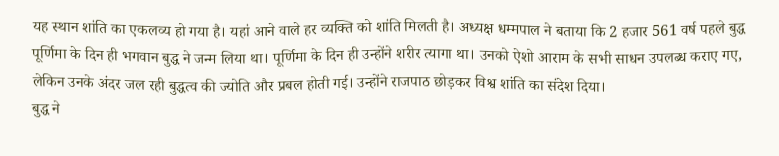यह स्थान शांति का एकलव्य हो गया है। यहां आने वाले हर व्यक्ति को शांति मिलती है। अध्यक्ष धम्मपाल ने बताया कि 2 हजार 561 वर्ष पहले बुद्ध पूर्णिमा के दिन ही भगवान बुद्ध ने जन्म लिया था। पूर्णिमा के दिन ही उन्होंने शरीर त्यागा था। उनको ऐशो आराम के सभी साधन उपलब्ध कराए गए, लेकिन उनके अंदर जल रही बुद्धत्व की ज्योति और प्रबल होती गई। उन्होंने राजपाठ छोड़कर विश्व शांति का संदेश दिया।
बुद्ध ने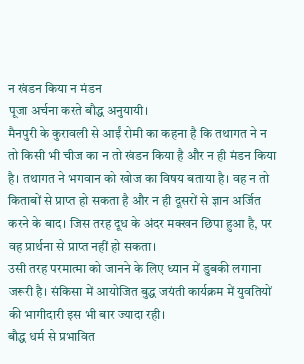न खंडन किया न मंडन
पूजा अर्चना करते बौद्ध अनुयायी।
मैनपुरी के कुरावली से आईं रोमी का कहना है कि तथागत ने न तो किसी भी चीज का न तो खंडन किया है और न ही मंडन किया है। तथागत ने भगवान को खोज का विषय बताया है। वह न तो किताबों से प्राप्त हो सकता है और न ही दूसरों से ज्ञान अर्जित करने के बाद। जिस तरह दूध के अंदर मक्खन छिपा हुआ है, पर वह प्रार्थना से प्राप्त नहीं हो सकता।
उसी तरह परमात्मा को जानने के लिए ध्यान में डुबकी लगाना जरूरी है। संकिसा में आयोजित बुद्ध जयंती कार्यक्रम में युवतियों की भागीदारी इस भी बार ज्यादा रही।
बौद्ध धर्म से प्रभावित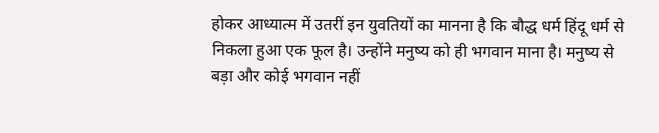होकर आध्यात्म में उतरीं इन युवतियों का मानना है कि बौद्ध धर्म हिंदू धर्म से निकला हुआ एक फूल है। उन्होंने मनुष्य को ही भगवान माना है। मनुष्य से बड़ा और कोई भगवान नहीं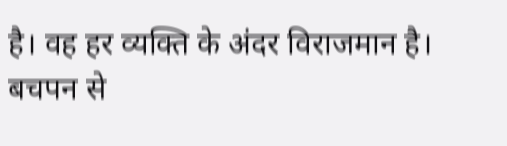है। वह हर व्यक्ति के अंदर विराजमान है।
बचपन से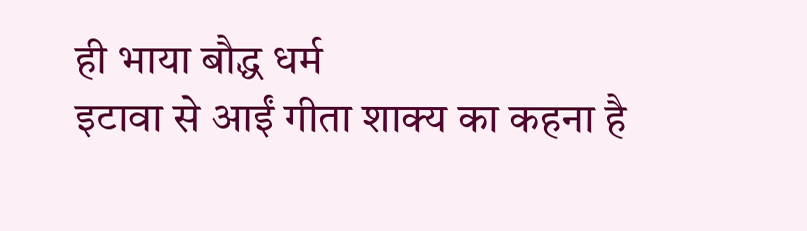ही भाया बौद्ध धर्म
इटावा से आईं गीता शाक्य का कहना है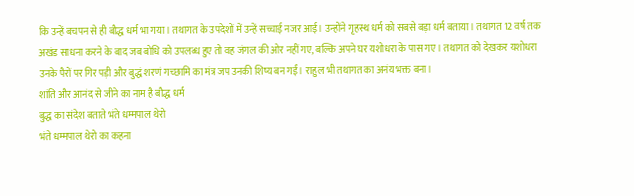कि उन्हें बचपन से ही बौद्ध धर्म भा गया। तथागत के उपदेशों में उन्हें सच्चाई नजर आई। उन्होंने गृहस्थ धर्म को सबसे बड़ा धर्म बताया। तथागत 12 वर्ष तक अखंड साधना करने के बाद जब बोधि को उपलब्ध हुए तो वह जंगल की ओर नहीं गए, बल्कि अपने घर यशोधरा के पास गए। तथागत को देखकर यशोधरा उनके पैरों पर गिर पड़ी और बुद्धं शरणं गच्छामि का मंत्र जप उनकी शिष्य बन गईं। राहुल भी तथागत का अनंय भक्त बना।
शांति और आनंद से जीने का नाम है बौद्ध धर्म
बुद्ध का संदेश बताते भंते धम्मपाल थेरो
भंते धम्मपाल थेरो का कहना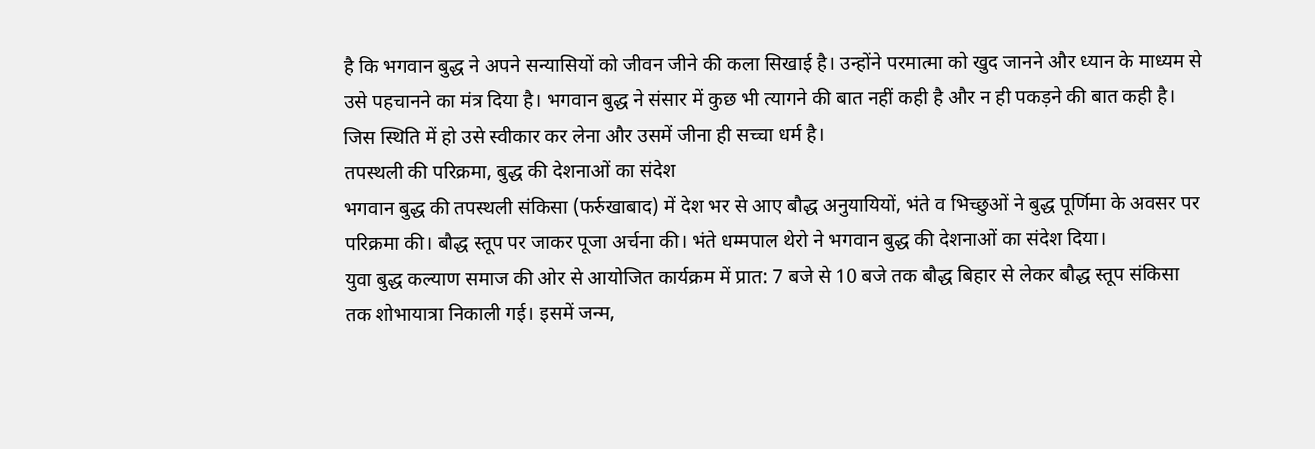है कि भगवान बुद्ध ने अपने सन्यासियों को जीवन जीने की कला सिखाई है। उन्होंने परमात्मा को खुद जानने और ध्यान के माध्यम से उसे पहचानने का मंत्र दिया है। भगवान बुद्ध ने संसार में कुछ भी त्यागने की बात नहीं कही है और न ही पकड़ने की बात कही है। जिस स्थिति में हो उसे स्वीकार कर लेना और उसमें जीना ही सच्चा धर्म है।
तपस्थली की परिक्रमा, बुद्ध की देशनाओं का संदेश
भगवान बुद्ध की तपस्थली संकिसा (फर्रुखाबाद) में देश भर से आए बौद्ध अनुयायियों, भंते व भिच्छुओं ने बुद्ध पूर्णिमा के अवसर पर परिक्रमा की। बौद्ध स्तूप पर जाकर पूजा अर्चना की। भंते धम्मपाल थेरो ने भगवान बुद्ध की देशनाओं का संदेश दिया।
युवा बुद्ध कल्याण समाज की ओर से आयोजित कार्यक्रम में प्रात: 7 बजे से 10 बजे तक बौद्ध बिहार से लेकर बौद्ध स्तूप संकिसा तक शोभायात्रा निकाली गई। इसमें जन्म,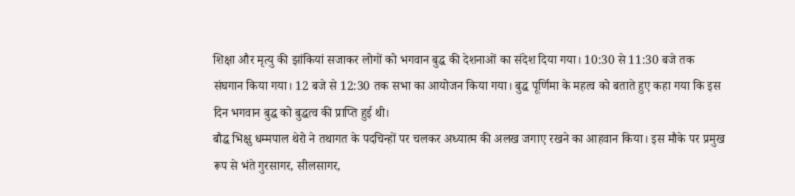शिक्षा और मृत्यु की झांकियां सजाकर लोगों को भगवान बुद्ध की देशनाओं का संदेश दिया गया। 10:30 से 11:30 बजे तक संघगान किया गया। 12 बजे से 12:30 तक सभा का आयोजन किया गया। बुद्ध पूर्णिमा के महत्व को बताते हुए कहा गया कि इस दिन भगवान बुद्ध को बुद्धत्व की प्राप्ति हुई थी।
बौद्ध भिक्षु धम्मपाल थेरो ने तथागत के पदचिन्हों पर चलकर अध्यात्म की अलख जगाए रखने का आहवान किया। इस मौके पर प्रमुख रूप से भंते गुरसागर, सीलसागर,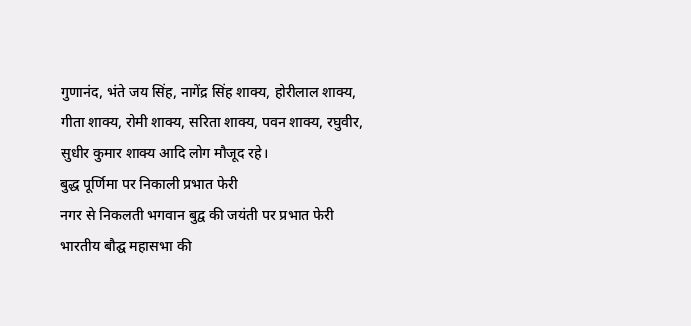गुणानंद, भंते जय सिंह, नागेंद्र सिंह शाक्य, होरीलाल शाक्य, गीता शाक्य, रोमी शाक्य, सरिता शाक्य, पवन शाक्य, रघुवीर, सुधीर कुमार शाक्य आदि लोग मौजूद रहे।
बुद्ध पूर्णिमा पर निकाली प्रभात फेरी
नगर से निकलती भगवान बुद्व की जयंती पर प्रभात फेरी
भारतीय बौद्घ महासभा की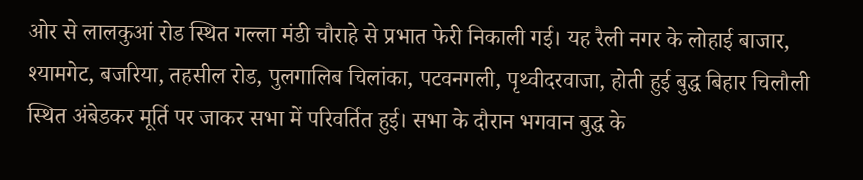ओर से लालकुआं रोड स्थित गल्ला मंडी चौराहे से प्रभात फेरी निकाली गई। यह रैली नगर के लोहाई बाजार, श्यामगेट, बजरिया, तहसील रोड, पुलगालिब चिलांका, पटवनगली, पृथ्वीदरवाजा, होती हुई बुद्ध बिहार चिलौली स्थित अंबेडकर मूर्ति पर जाकर सभा में परिवर्तित हुई। सभा के दौरान भगवान बुद्ध के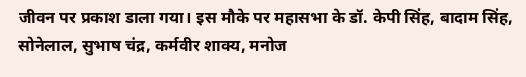जीवन पर प्रकाश डाला गया। इस मौके पर महासभा के डॉ. केपी सिंह, बादाम सिंह, सोनेलाल, सुभाष चंद्र, कर्मवीर शाक्य, मनोज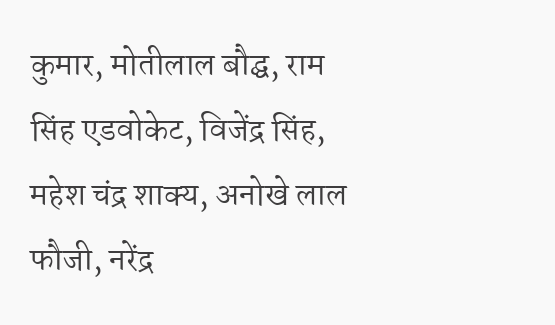कुमार, मोतीलाल बौद्घ, राम सिंह एडवोकेट, विजेंद्र सिंह, महेश चंद्र शाक्य, अनोखे लाल फौजी, नरेंद्र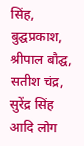सिंह, बुद्घप्रकाश, श्रीपाल बौद्घ, सतीश चंद्र, सुरेंद्र सिंह आदि लोग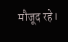मौजूद रहे।